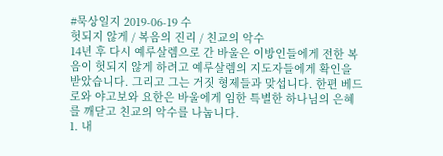#묵상일지 2019-06-19 수
헛되지 않게 / 복음의 진리 / 친교의 악수
14년 후 다시 예루살렘으로 간 바울은 이방인들에게 전한 복음이 헛되지 않게 하려고 예루살렘의 지도자들에게 확인을 받았습니다. 그리고 그는 거짓 형제들과 맞섭니다. 한편 베드로와 야고보와 요한은 바울에게 임한 특별한 하나님의 은혜를 깨닫고 친교의 악수를 나눕니다.
1. 내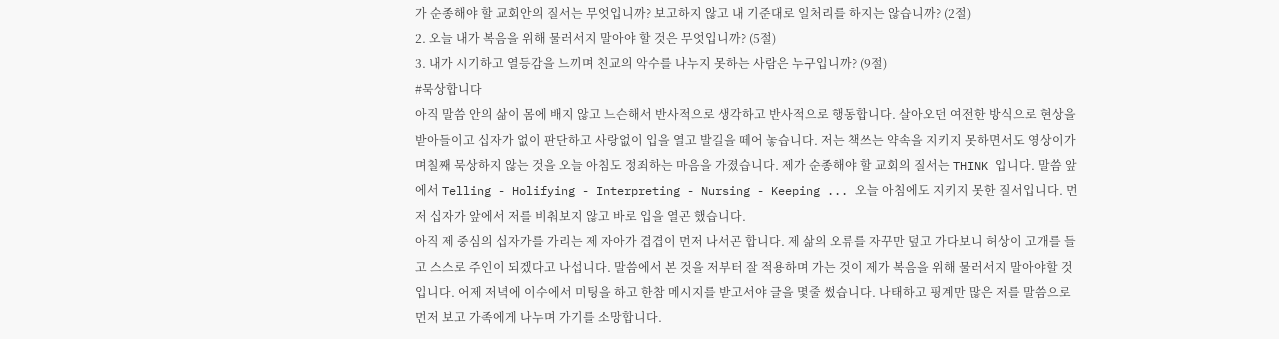가 순종해야 할 교회안의 질서는 무엇입니까? 보고하지 않고 내 기준대로 일처리를 하지는 않습니까? (2절)
2. 오늘 내가 복음을 위해 물러서지 말아야 할 것은 무엇입니까? (5절)
3. 내가 시기하고 열등감을 느끼며 친교의 악수를 나누지 못하는 사람은 누구입니까? (9절)
#묵상합니다
아직 말씀 안의 삶이 몸에 배지 않고 느슨해서 반사적으로 생각하고 반사적으로 행동합니다. 살아오던 여전한 방식으로 현상을 받아들이고 십자가 없이 판단하고 사랑없이 입을 열고 발길을 떼어 놓습니다. 저는 책쓰는 약속을 지키지 못하면서도 영상이가 며칠째 묵상하지 않는 것을 오늘 아침도 정죄하는 마음을 가졌습니다. 제가 순종해야 할 교회의 질서는 THINK 입니다. 말씀 앞에서 Telling - Holifying - Interpreting - Nursing - Keeping ... 오늘 아침에도 지키지 못한 질서입니다. 먼저 십자가 앞에서 저를 비춰보지 않고 바로 입을 열곤 했습니다.
아직 제 중심의 십자가를 가리는 제 자아가 겹겹이 먼저 나서곤 합니다. 제 삶의 오류를 자꾸만 덮고 가다보니 허상이 고개를 들고 스스로 주인이 되겠다고 나섭니다. 말씀에서 본 것을 저부터 잘 적용하며 가는 것이 제가 복음을 위해 물러서지 말아야할 것입니다. 어제 저녁에 이수에서 미팅을 하고 한참 메시지를 받고서야 글을 몇줄 썼습니다. 나태하고 핑계만 많은 저를 말씀으로 먼저 보고 가족에게 나누며 가기를 소망합니다.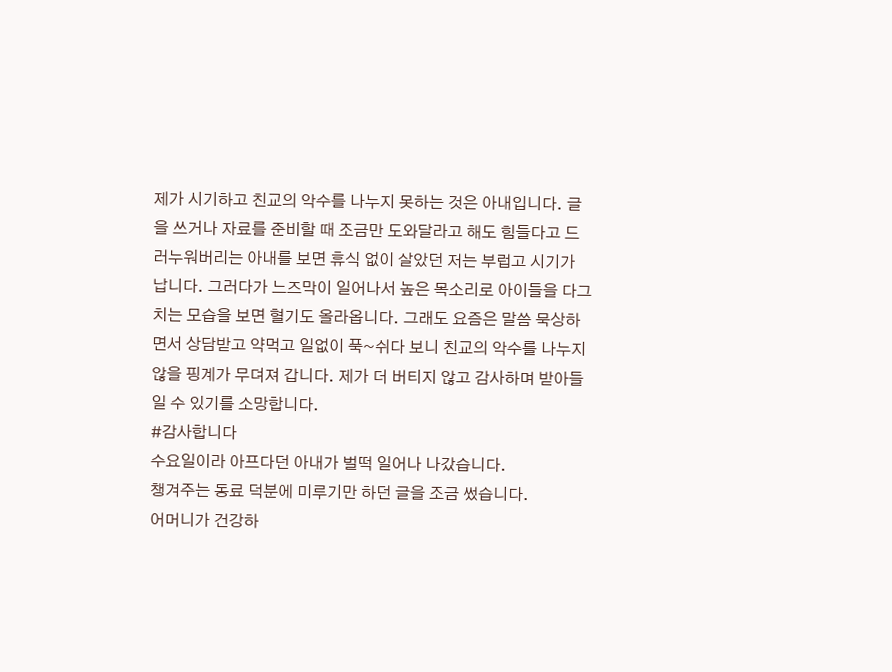제가 시기하고 친교의 악수를 나누지 못하는 것은 아내입니다. 글을 쓰거나 자료를 준비할 때 조금만 도와달라고 해도 힘들다고 드러누워버리는 아내를 보면 휴식 없이 살았던 저는 부럽고 시기가 납니다. 그러다가 느즈막이 일어나서 높은 목소리로 아이들을 다그치는 모습을 보면 혈기도 올라옵니다. 그래도 요즘은 말씀 묵상하면서 상담받고 약먹고 일없이 푹~쉬다 보니 친교의 악수를 나누지 않을 핑계가 무뎌져 갑니다. 제가 더 버티지 않고 감사하며 받아들일 수 있기를 소망합니다.
#감사합니다
수요일이라 아프다던 아내가 벌떡 일어나 나갔습니다.
챙겨주는 동료 덕분에 미루기만 하던 글을 조금 썼습니다.
어머니가 건강하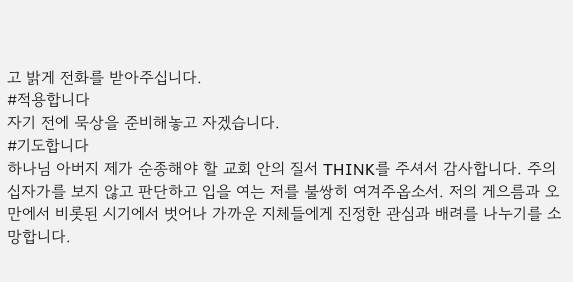고 밝게 전화를 받아주십니다.
#적용합니다
자기 전에 묵상을 준비해놓고 자겠습니다.
#기도합니다
하나님 아버지 제가 순종해야 할 교회 안의 질서 THINK를 주셔서 감사합니다. 주의 십자가를 보지 않고 판단하고 입을 여는 저를 불쌍히 여겨주옵소서. 저의 게으름과 오만에서 비롯된 시기에서 벗어나 가까운 지체들에게 진정한 관심과 배려를 나누기를 소망합니다.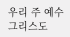우리 주 예수 그리스도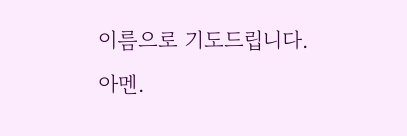이름으로 기도드립니다. 아멘.